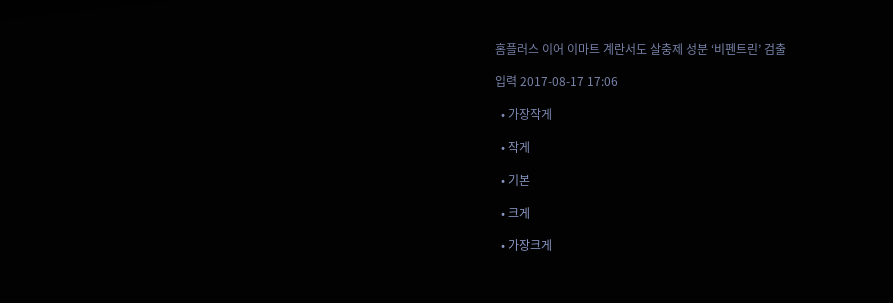홈플러스 이어 이마트 계란서도 살충제 성분 ‘비펜트린’ 검출

입력 2017-08-17 17:06

  • 가장작게

  • 작게

  • 기본

  • 크게

  • 가장크게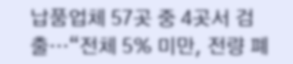납품업체 57곳 중 4곳서 검출…“전체 5% 미만, 전량 폐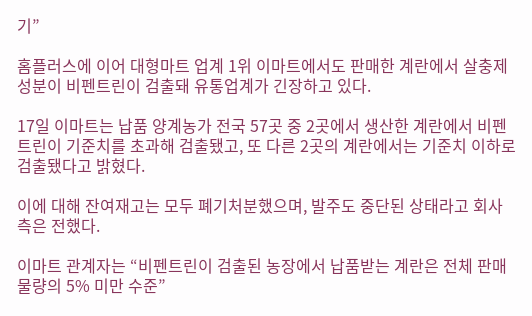기”

홈플러스에 이어 대형마트 업계 1위 이마트에서도 판매한 계란에서 살충제 성분이 비펜트린이 검출돼 유통업계가 긴장하고 있다.

17일 이마트는 납품 양계농가 전국 57곳 중 2곳에서 생산한 계란에서 비펜트린이 기준치를 초과해 검출됐고, 또 다른 2곳의 계란에서는 기준치 이하로 검출됐다고 밝혔다.

이에 대해 잔여재고는 모두 폐기처분했으며, 발주도 중단된 상태라고 회사 측은 전했다.

이마트 관계자는 “비펜트린이 검출된 농장에서 납품받는 계란은 전체 판매 물량의 5% 미만 수준”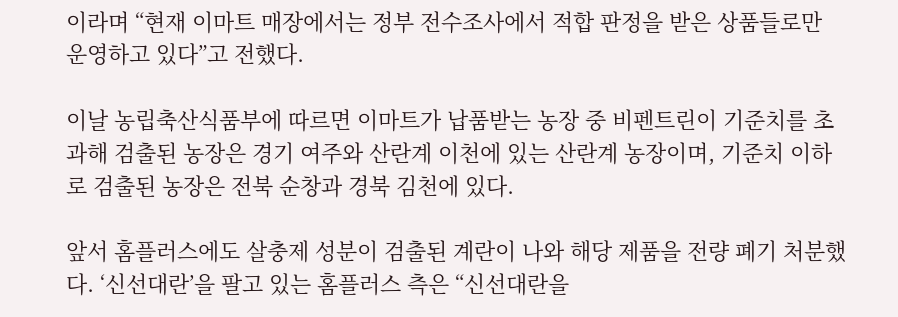이라며 “현재 이마트 매장에서는 정부 전수조사에서 적합 판정을 받은 상품들로만 운영하고 있다”고 전했다.

이날 농립축산식품부에 따르면 이마트가 납품받는 농장 중 비펜트린이 기준치를 초과해 검출된 농장은 경기 여주와 산란계 이천에 있는 산란계 농장이며, 기준치 이하로 검출된 농장은 전북 순창과 경북 김천에 있다.

앞서 홈플러스에도 살충제 성분이 검출된 계란이 나와 해당 제품을 전량 폐기 처분했다. ‘신선대란’을 팔고 있는 홈플러스 측은 “신선대란을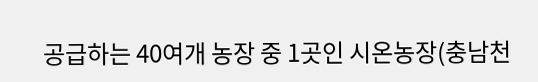공급하는 40여개 농장 중 1곳인 시온농장(충남천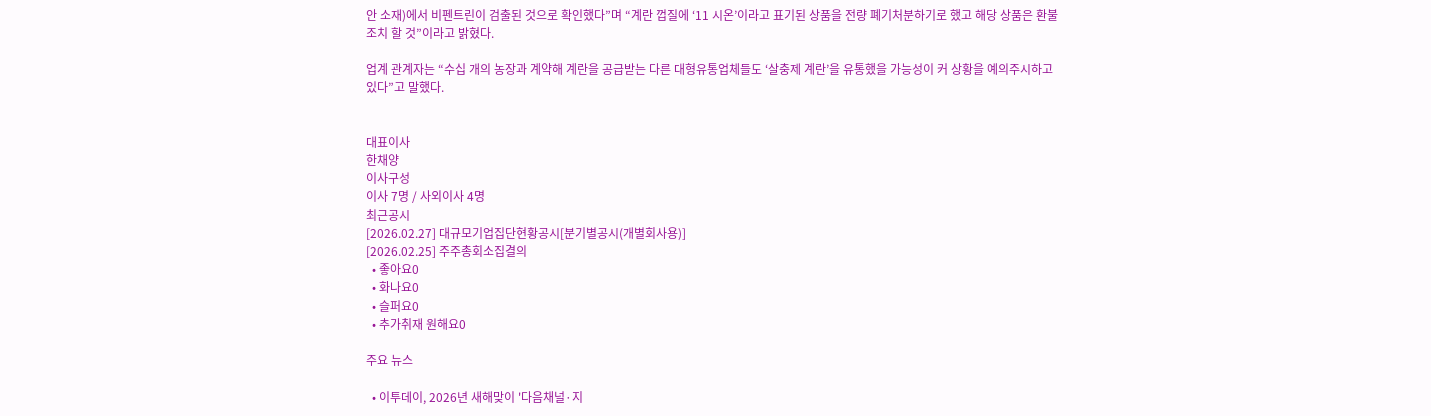안 소재)에서 비펜트린이 검출된 것으로 확인했다”며 “계란 껍질에 ‘11 시온’이라고 표기된 상품을 전량 폐기처분하기로 했고 해당 상품은 환불 조치 할 것”이라고 밝혔다.

업계 관계자는 “수십 개의 농장과 계약해 계란을 공급받는 다른 대형유통업체들도 ‘살충제 계란’을 유통했을 가능성이 커 상황을 예의주시하고 있다”고 말했다.


대표이사
한채양
이사구성
이사 7명 / 사외이사 4명
최근공시
[2026.02.27] 대규모기업집단현황공시[분기별공시(개별회사용)]
[2026.02.25] 주주총회소집결의
  • 좋아요0
  • 화나요0
  • 슬퍼요0
  • 추가취재 원해요0

주요 뉴스

  • 이투데이, 2026년 새해맞이 '다음채널·지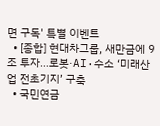면 구독' 특별 이벤트
  • [종합] 현대차그룹, 새만금에 9조 투자…로봇·AI·수소 ‘미래산업 전초기지’ 구축
  • 국민연금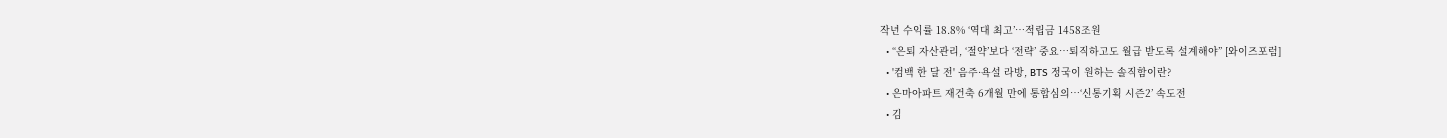작년 수익률 18.8% ‘역대 최고’…적립금 1458조원
  • “은퇴 자산관리, ‘절약’보다 ‘전략’ 중요⋯퇴직하고도 월급 받도록 설계해야” [와이즈포럼]
  • '컴백 한 달 전' 음주·욕설 라방, BTS 정국이 원하는 솔직함이란?
  • 은마아파트 재건축 6개월 만에 통합심의…‘신통기획 시즌2’ 속도전
  • 김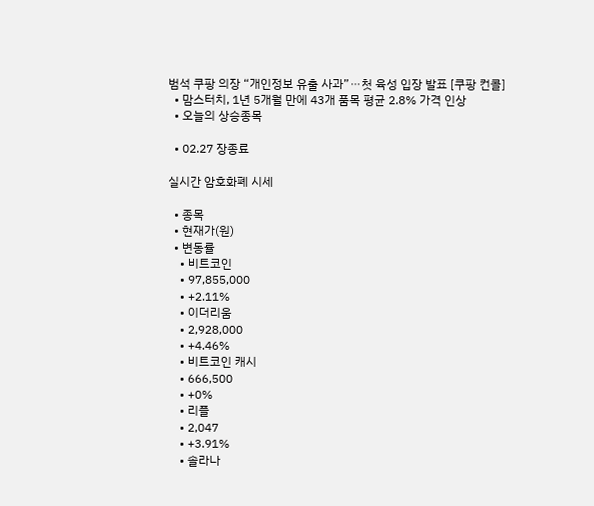범석 쿠팡 의장 “개인정보 유출 사과”⋯첫 육성 입장 발표 [쿠팡 컨콜]
  • 맘스터치, 1년 5개월 만에 43개 품목 평균 2.8% 가격 인상
  • 오늘의 상승종목

  • 02.27 장종료

실시간 암호화폐 시세

  • 종목
  • 현재가(원)
  • 변동률
    • 비트코인
    • 97,855,000
    • +2.11%
    • 이더리움
    • 2,928,000
    • +4.46%
    • 비트코인 캐시
    • 666,500
    • +0%
    • 리플
    • 2,047
    • +3.91%
    • 솔라나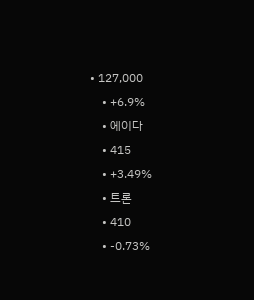• 127,000
    • +6.9%
    • 에이다
    • 415
    • +3.49%
    • 트론
    • 410
    • -0.73%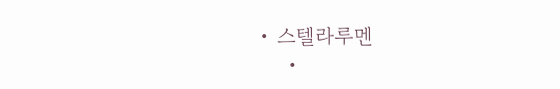• 스텔라루멘
    •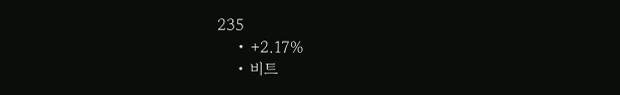235
    • +2.17%
    • 비트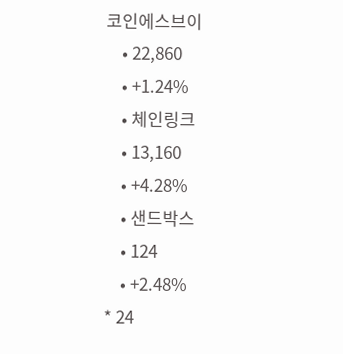코인에스브이
    • 22,860
    • +1.24%
    • 체인링크
    • 13,160
    • +4.28%
    • 샌드박스
    • 124
    • +2.48%
* 24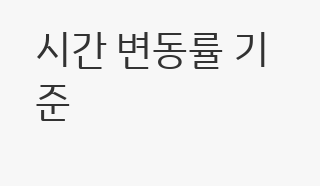시간 변동률 기준